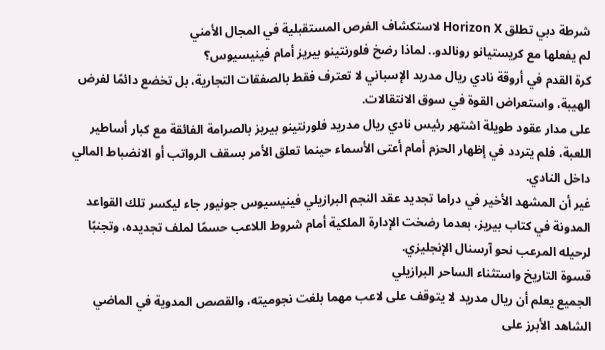شرطة دبي تطلق Horizon X لاستكشاف الفرص المستقبلية في المجال الأمني
لم يفعلها مع كريستيانو رونالدو.. لماذا رضخ فلورنتينو بيريز أمام فينيسيوس؟
كرة القدم في أروقة نادي ريال مدريد الإسباني لا تعترف فقط بالصفقات التجارية، بل تخضع دائمًا لفرض الهيبة، واستعراض القوة في سوق الانتقالات.
على مدار عقود طويلة اشتهر رئيس نادي ريال مدريد فلورنتينو بيريز بالصرامة الفائقة مع كبار أساطير اللعبة، فلم يتردد في إظهار الحزم أمام أعتى الأسماء حينما تعلق الأمر بسقف الرواتب أو الانضباط المالي داخل النادي.
غير أن المشهد الأخير في دراما تجديد عقد النجم البرازيلي فينيسيوس جونيور جاء ليكسر تلك القواعد المدونة في كتاب بيريز، بعدما رضخت الإدارة الملكية أمام شروط اللاعب حسمًا لملف تجديده، وتجنبًا لرحيله المرعب نحو آرسنال الإنجليزي.
قسوة التاريخ واستثناء الساحر البرازيلي
الجميع يعلم أن ريال مدريد لا يتوقف على لاعب مهما بلغت نجوميته، والقصص المدوية في الماضي الشاهد الأبرز على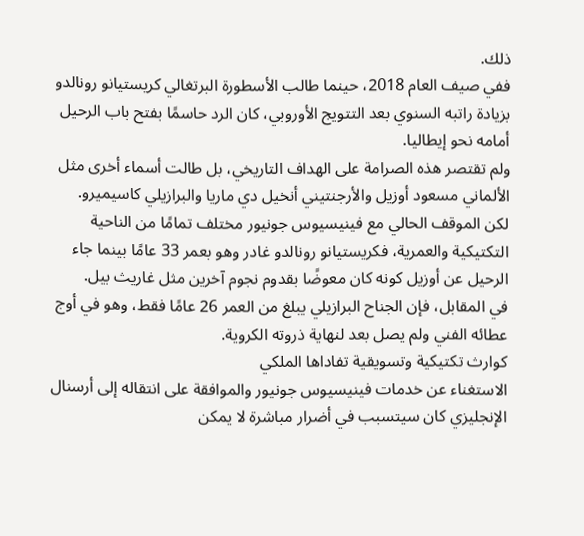ذلك.
ففي صيف العام 2018، حينما طالب الأسطورة البرتغالي كريستيانو رونالدو بزيادة راتبه السنوي بعد التتويج الأوروبي، كان الرد حاسمًا بفتح باب الرحيل أمامه نحو إيطاليا.
ولم تقتصر هذه الصرامة على الهداف التاريخي، بل طالت أسماء أخرى مثل الألماني مسعود أوزيل والأرجنتيني أنخيل دي ماريا والبرازيلي كاسيميرو.
لكن الموقف الحالي مع فينيسيوس جونيور مختلف تمامًا من الناحية التكتيكية والعمرية، فكريستيانو رونالدو غادر وهو بعمر 33 عامًا بينما جاء الرحيل عن أوزيل كونه كان معوضًا بقدوم نجوم آخرين مثل غاريث بيل.
في المقابل، فإن الجناح البرازيلي يبلغ من العمر 26 عامًا فقط، وهو في أوج عطائه الفني ولم يصل بعد لنهاية ذروته الكروية.
كوارث تكتيكية وتسويقية تفاداها الملكي
الاستغناء عن خدمات فينيسيوس جونيور والموافقة على انتقاله إلى أرسنال الإنجليزي كان سيتسبب في أضرار مباشرة لا يمكن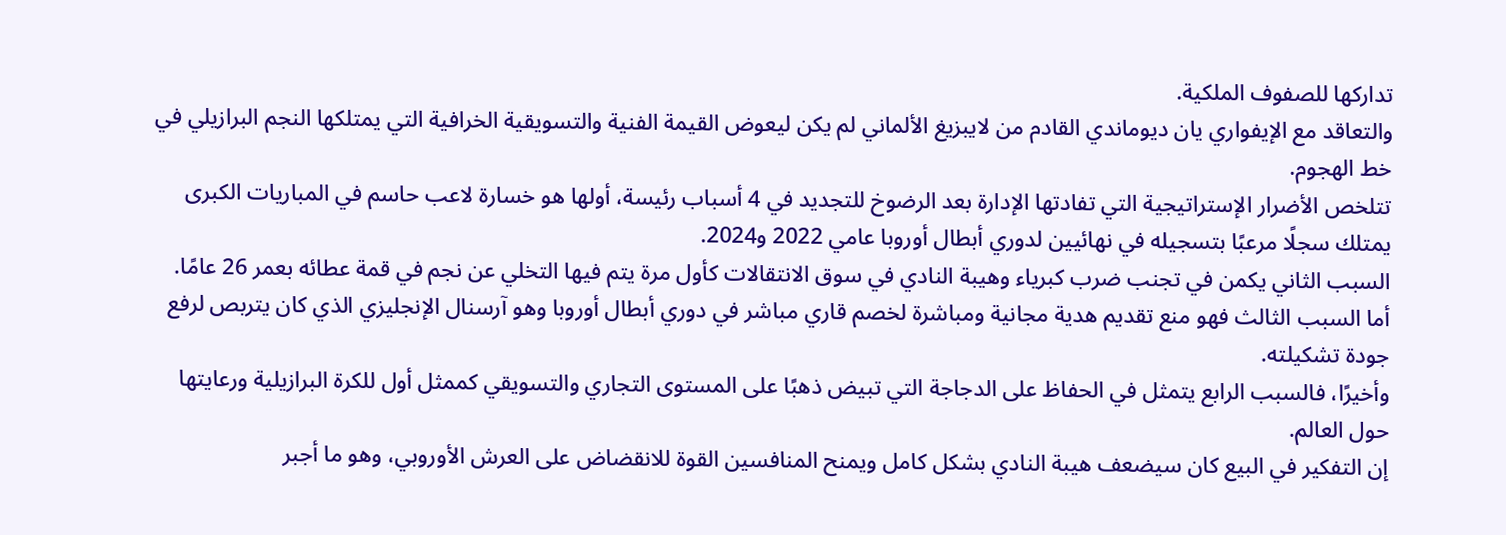تداركها للصفوف الملكية.
والتعاقد مع الإيفواري يان ديوماندي القادم من لايبزيغ الألماني لم يكن ليعوض القيمة الفنية والتسويقية الخرافية التي يمتلكها النجم البرازيلي في خط الهجوم.
تتلخص الأضرار الإستراتيجية التي تفادتها الإدارة بعد الرضوخ للتجديد في 4 أسباب رئيسة، أولها هو خسارة لاعب حاسم في المباريات الكبرى يمتلك سجلًا مرعبًا بتسجيله في نهائيين لدوري أبطال أوروبا عامي 2022 و2024.
السبب الثاني يكمن في تجنب ضرب كبرياء وهيبة النادي في سوق الانتقالات كأول مرة يتم فيها التخلي عن نجم في قمة عطائه بعمر 26 عامًا.
أما السبب الثالث فهو منع تقديم هدية مجانية ومباشرة لخصم قاري مباشر في دوري أبطال أوروبا وهو آرسنال الإنجليزي الذي كان يتربص لرفع جودة تشكيلته.
وأخيرًا، فالسبب الرابع يتمثل في الحفاظ على الدجاجة التي تبيض ذهبًا على المستوى التجاري والتسويقي كممثل أول للكرة البرازيلية ورعايتها حول العالم.
إن التفكير في البيع كان سيضعف هيبة النادي بشكل كامل ويمنح المنافسين القوة للانقضاض على العرش الأوروبي، وهو ما أجبر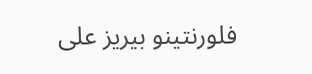فلورنتينو بيريز على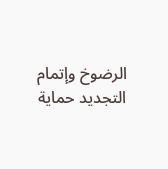الرضوخ وإتمام التجديد حماية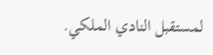لمستقبل النادي الملكي.